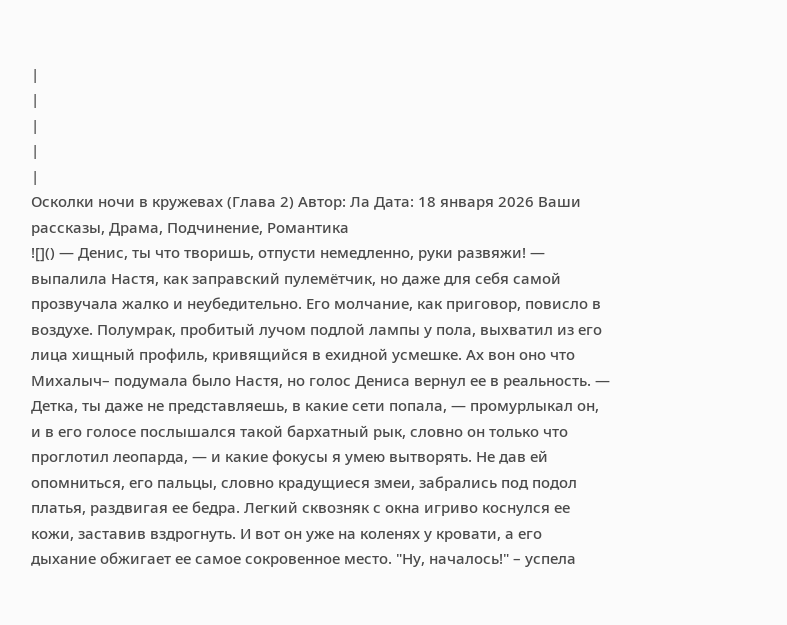|
|
|
|
|
Осколки ночи в кружевах (Глава 2) Автор: Ла Дата: 18 января 2026 Ваши рассказы, Драма, Подчинение, Романтика
![]() — Денис, ты что творишь, отпусти немедленно, руки развяжи! — выпалила Настя, как заправский пулемётчик, но даже для себя самой прозвучала жалко и неубедительно. Его молчание, как приговор, повисло в воздухе. Полумрак, пробитый лучом подлой лампы у пола, выхватил из его лица хищный профиль, кривящийся в ехидной усмешке. Ах вон оно что Михалыч– подумала было Настя, но голос Дениса вернул ее в реальность. — Детка, ты даже не представляешь, в какие сети попала, — промурлыкал он, и в его голосе послышался такой бархатный рык, словно он только что проглотил леопарда, — и какие фокусы я умею вытворять. Не дав ей опомниться, его пальцы, словно крадущиеся змеи, забрались под подол платья, раздвигая ее бедра. Легкий сквозняк с окна игриво коснулся ее кожи, заставив вздрогнуть. И вот он уже на коленях у кровати, а его дыхание обжигает ее самое сокровенное место. "Ну, началось!" – успела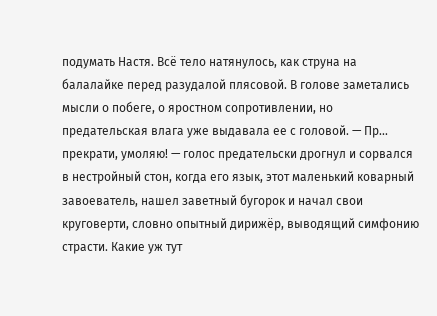подумать Настя. Всё тело натянулось, как струна на балалайке перед разудалой плясовой. В голове заметались мысли о побеге, о яростном сопротивлении, но предательская влага уже выдавала ее с головой. — Пр... прекрати, умоляю! — голос предательски дрогнул и сорвался в нестройный стон, когда его язык, этот маленький коварный завоеватель, нашел заветный бугорок и начал свои круговерти, словно опытный дирижёр, выводящий симфонию страсти. Какие уж тут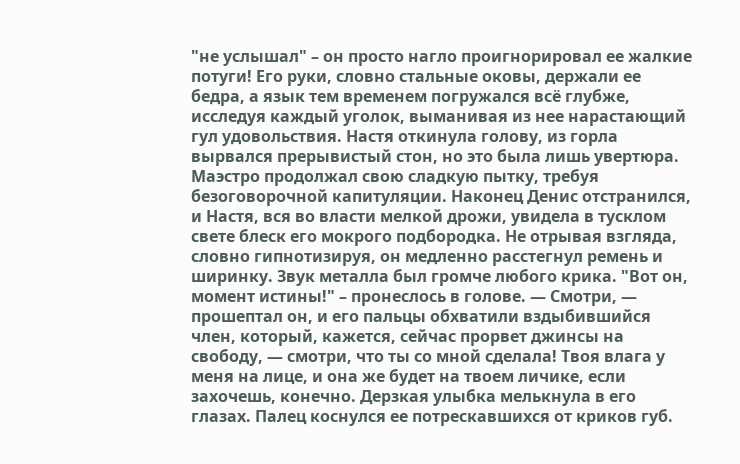"не услышал" – он просто нагло проигнорировал ее жалкие потуги! Его руки, словно стальные оковы, держали ее бедра, а язык тем временем погружался всё глубже, исследуя каждый уголок, выманивая из нее нарастающий гул удовольствия. Настя откинула голову, из горла вырвался прерывистый стон, но это была лишь увертюра. Маэстро продолжал свою сладкую пытку, требуя безоговорочной капитуляции. Наконец Денис отстранился, и Настя, вся во власти мелкой дрожи, увидела в тусклом свете блеск его мокрого подбородка. Не отрывая взгляда, словно гипнотизируя, он медленно расстегнул ремень и ширинку. Звук металла был громче любого крика. "Вот он, момент истины!" – пронеслось в голове. — Смотри, — прошептал он, и его пальцы обхватили вздыбившийся член, который, кажется, сейчас прорвет джинсы на свободу, — смотри, что ты со мной сделала! Твоя влага у меня на лице, и она же будет на твоем личике, если захочешь, конечно. Дерзкая улыбка мелькнула в его глазах. Палец коснулся ее потрескавшихся от криков губ.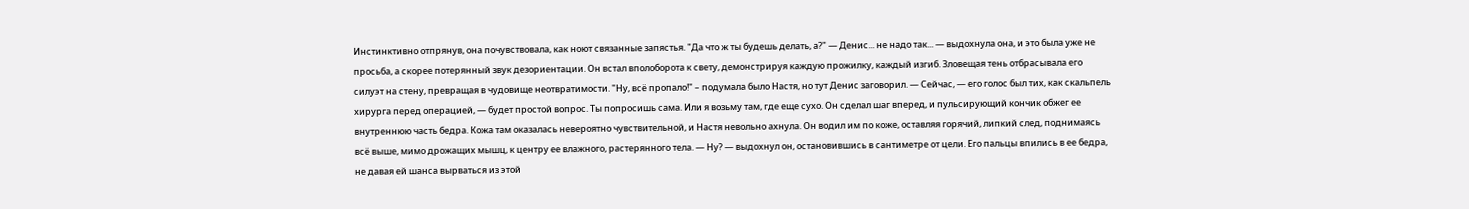Инстинктивно отпрянув, она почувствовала, как ноют связанные запястья. "Да что ж ты будешь делать, а?" — Денис... не надо так... — выдохнула она, и это была уже не просьба, а скорее потерянный звук дезориентации. Он встал вполоборота к свету, демонстрируя каждую прожилку, каждый изгиб. Зловещая тень отбрасывала его силуэт на стену, превращая в чудовище неотвратимости. "Ну, всё пропало!" – подумала было Настя, но тут Денис заговорил. — Сейчас, — его голос был тих, как скальпель хирурга перед операцией, — будет простой вопрос. Ты попросишь сама. Или я возьму там, где еще сухо. Он сделал шаг вперед, и пульсирующий кончик обжег ее внутреннюю часть бедра. Кожа там оказалась невероятно чувствительной, и Настя невольно ахнула. Он водил им по коже, оставляя горячий, липкий след, поднимаясь всё выше, мимо дрожащих мышц, к центру ее влажного, растерянного тела. — Ну? — выдохнул он, остановившись в сантиметре от цели. Его пальцы впились в ее бедра, не давая ей шанса вырваться из этой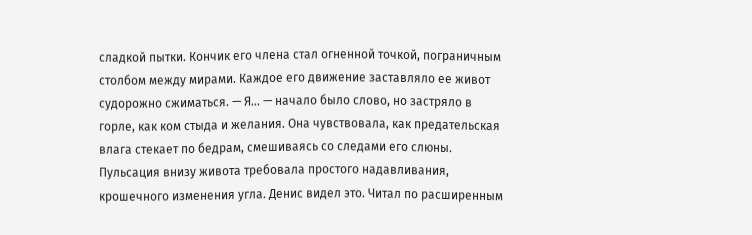сладкой пытки. Кончик его члена стал огненной точкой, пограничным столбом между мирами. Каждое его движение заставляло ее живот судорожно сжиматься. — Я... — начало было слово, но застряло в горле, как ком стыда и желания. Она чувствовала, как предательская влага стекает по бедрам, смешиваясь со следами его слюны. Пульсация внизу живота требовала простого надавливания, крошечного изменения угла. Денис видел это. Читал по расширенным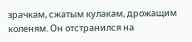зрачкам, сжатым кулакам, дрожащим коленям. Он отстранился на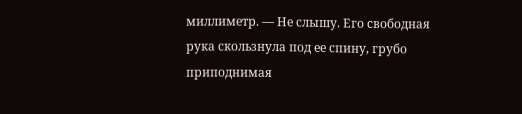миллиметр. — Не слышу. Его свободная рука скользнула под ее спину, грубо приподнимая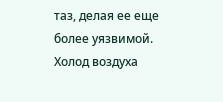таз, делая ее еще более уязвимой. Холод воздуха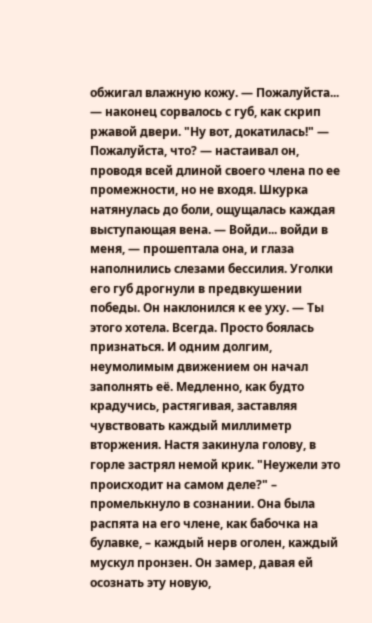обжигал влажную кожу. — Пожалуйста... — наконец сорвалось с губ, как скрип ржавой двери. "Ну вот, докатилась!" — Пожалуйста, что? — настаивал он, проводя всей длиной своего члена по ее промежности, но не входя. Шкурка натянулась до боли, ощущалась каждая выступающая вена. — Войди... войди в меня, — прошептала она, и глаза наполнились слезами бессилия. Уголки его губ дрогнули в предвкушении победы. Он наклонился к ее уху. — Ты этого хотела. Всегда. Просто боялась признаться. И одним долгим, неумолимым движением он начал заполнять её. Медленно, как будто крадучись, растягивая, заставляя чувствовать каждый миллиметр вторжения. Настя закинула голову, в горле застрял немой крик. "Неужели это происходит на самом деле?" – промелькнуло в сознании. Она была распята на его члене, как бабочка на булавке, – каждый нерв оголен, каждый мускул пронзен. Он замер, давая ей осознать эту новую,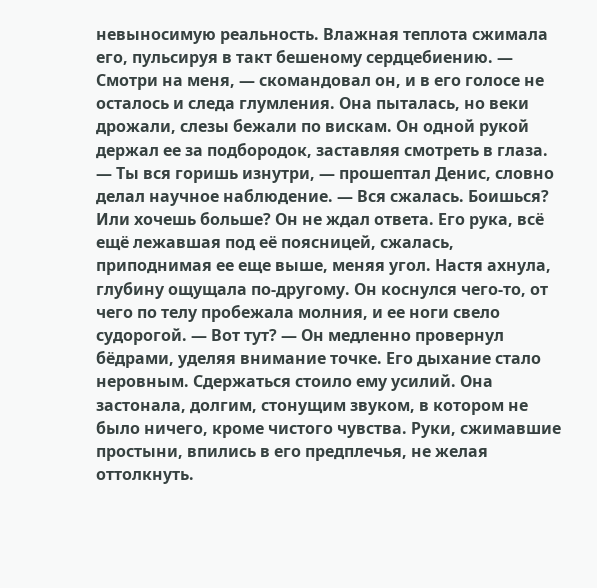невыносимую реальность. Влажная теплота сжимала его, пульсируя в такт бешеному сердцебиению. — Смотри на меня, — скомандовал он, и в его голосе не осталось и следа глумления. Она пыталась, но веки дрожали, слезы бежали по вискам. Он одной рукой держал ее за подбородок, заставляя смотреть в глаза. — Ты вся горишь изнутри, — прошептал Денис, словно делал научное наблюдение. — Вся сжалась. Боишься? Или хочешь больше? Он не ждал ответа. Его рука, всё ещё лежавшая под её поясницей, сжалась, приподнимая ее еще выше, меняя угол. Настя ахнула, глубину ощущала по-другому. Он коснулся чего-то, от чего по телу пробежала молния, и ее ноги свело судорогой. — Вот тут? — Он медленно провернул бёдрами, уделяя внимание точке. Его дыхание стало неровным. Сдержаться стоило ему усилий. Она застонала, долгим, стонущим звуком, в котором не было ничего, кроме чистого чувства. Руки, сжимавшие простыни, впились в его предплечья, не желая оттолкнуть.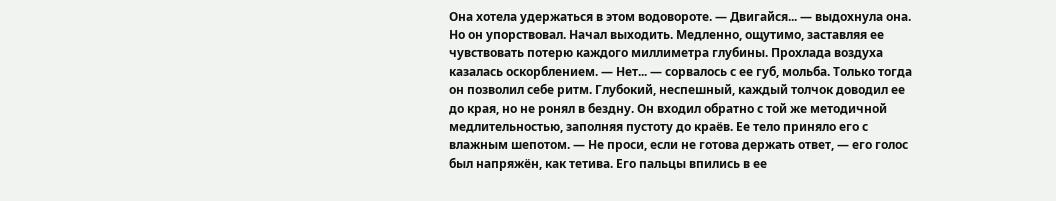Она хотела удержаться в этом водовороте. — Двигайся... — выдохнула она. Но он упорствовал. Начал выходить. Медленно, ощутимо, заставляя ее чувствовать потерю каждого миллиметра глубины. Прохлада воздуха казалась оскорблением. — Нет... — сорвалось с ее губ, мольба. Только тогда он позволил себе ритм. Глубокий, неспешный, каждый толчок доводил ее до края, но не ронял в бездну. Он входил обратно с той же методичной медлительностью, заполняя пустоту до краёв. Ее тело приняло его с влажным шепотом. — Не проси, если не готова держать ответ, — его голос был напряжён, как тетива. Его пальцы впились в ее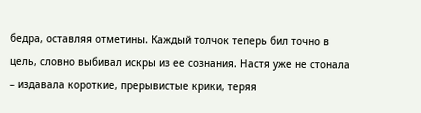бедра, оставляя отметины. Каждый толчок теперь бил точно в цель, словно выбивал искры из ее сознания. Настя уже не стонала – издавала короткие, прерывистые крики, теряя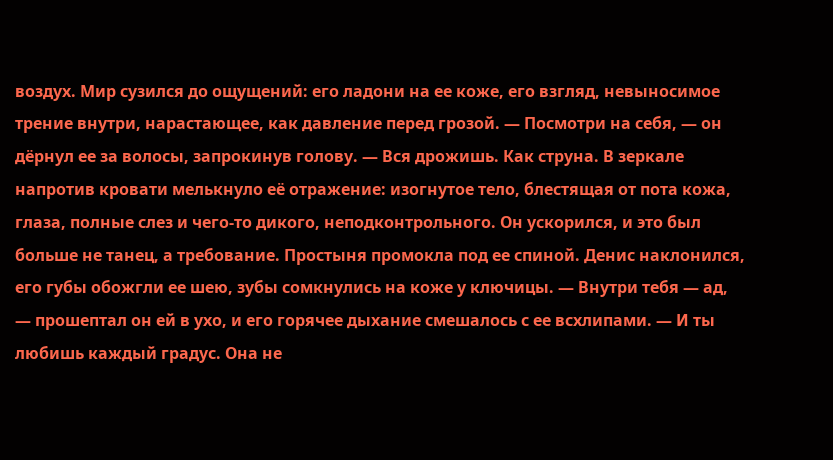воздух. Мир сузился до ощущений: его ладони на ее коже, его взгляд, невыносимое трение внутри, нарастающее, как давление перед грозой. — Посмотри на себя, — он дёрнул ее за волосы, запрокинув голову. — Вся дрожишь. Как струна. В зеркале напротив кровати мелькнуло её отражение: изогнутое тело, блестящая от пота кожа, глаза, полные слез и чего-то дикого, неподконтрольного. Он ускорился, и это был больше не танец, а требование. Простыня промокла под ее спиной. Денис наклонился, его губы обожгли ее шею, зубы сомкнулись на коже у ключицы. — Внутри тебя — ад, — прошептал он ей в ухо, и его горячее дыхание смешалось с ее всхлипами. — И ты любишь каждый градус. Она не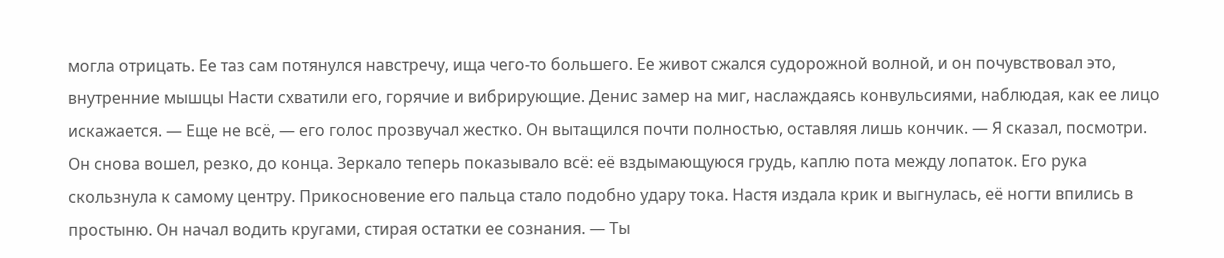могла отрицать. Ее таз сам потянулся навстречу, ища чего-то большего. Ее живот сжался судорожной волной, и он почувствовал это, внутренние мышцы Насти схватили его, горячие и вибрирующие. Денис замер на миг, наслаждаясь конвульсиями, наблюдая, как ее лицо искажается. — Еще не всё, — его голос прозвучал жестко. Он вытащился почти полностью, оставляя лишь кончик. — Я сказал, посмотри. Он снова вошел, резко, до конца. Зеркало теперь показывало всё: её вздымающуюся грудь, каплю пота между лопаток. Его рука скользнула к самому центру. Прикосновение его пальца стало подобно удару тока. Настя издала крик и выгнулась, её ногти впились в простыню. Он начал водить кругами, стирая остатки ее сознания. — Ты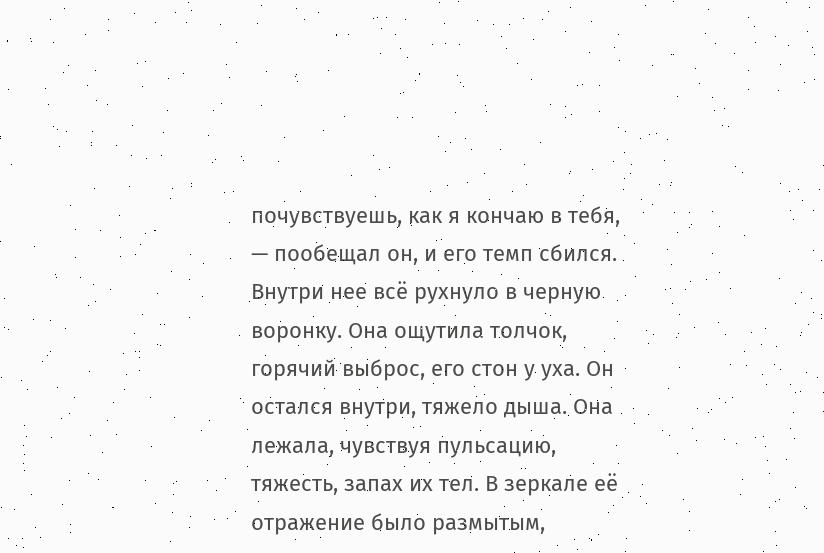почувствуешь, как я кончаю в тебя, — пообещал он, и его темп сбился. Внутри нее всё рухнуло в черную воронку. Она ощутила толчок, горячий выброс, его стон у уха. Он остался внутри, тяжело дыша. Она лежала, чувствуя пульсацию, тяжесть, запах их тел. В зеркале её отражение было размытым,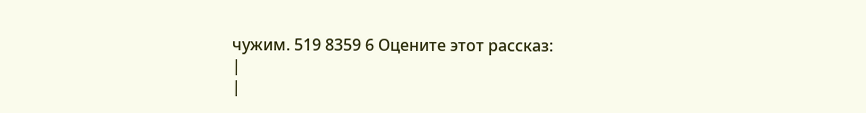чужим. 519 8359 6 Оцените этот рассказ:
|
|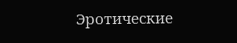Эротические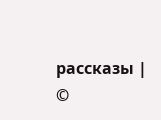рассказы |
©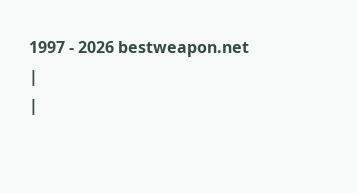1997 - 2026 bestweapon.net
|
|